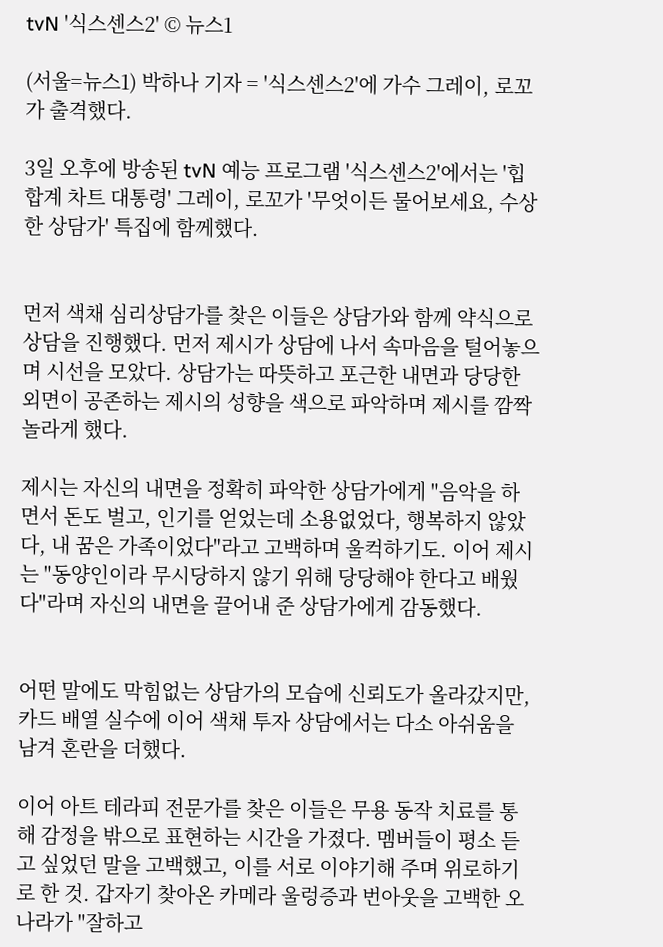tvN '식스센스2' © 뉴스1

(서울=뉴스1) 박하나 기자 = '식스센스2'에 가수 그레이, 로꼬가 출격했다.

3일 오후에 방송된 tvN 예능 프로그램 '식스센스2'에서는 '힙합계 차트 대통령' 그레이, 로꼬가 '무엇이든 물어보세요, 수상한 상담가' 특집에 함께했다.


먼저 색채 심리상담가를 찾은 이들은 상담가와 함께 약식으로 상담을 진행했다. 먼저 제시가 상담에 나서 속마음을 털어놓으며 시선을 모았다. 상담가는 따뜻하고 포근한 내면과 당당한 외면이 공존하는 제시의 성향을 색으로 파악하며 제시를 깜짝 놀라게 했다.

제시는 자신의 내면을 정확히 파악한 상담가에게 "음악을 하면서 돈도 벌고, 인기를 얻었는데 소용없었다, 행복하지 않았다, 내 꿈은 가족이었다"라고 고백하며 울컥하기도. 이어 제시는 "동양인이라 무시당하지 않기 위해 당당해야 한다고 배웠다"라며 자신의 내면을 끌어내 준 상담가에게 감동했다.


어떤 말에도 막힘없는 상담가의 모습에 신뢰도가 올라갔지만, 카드 배열 실수에 이어 색채 투자 상담에서는 다소 아쉬움을 남겨 혼란을 더했다.

이어 아트 테라피 전문가를 찾은 이들은 무용 동작 치료를 통해 감정을 밖으로 표현하는 시간을 가졌다. 멤버들이 평소 듣고 싶었던 말을 고백했고, 이를 서로 이야기해 주며 위로하기로 한 것. 갑자기 찾아온 카메라 울렁증과 번아웃을 고백한 오나라가 "잘하고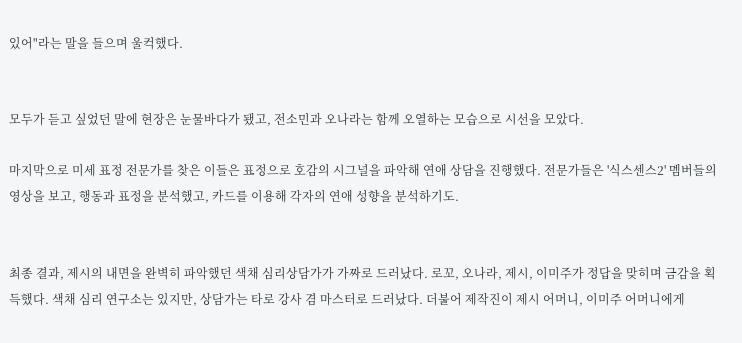있어"라는 말을 들으며 울컥했다.


모두가 듣고 싶었던 말에 현장은 눈물바다가 됐고, 전소민과 오나라는 함께 오열하는 모습으로 시선을 모았다.

마지막으로 미세 표정 전문가를 찾은 이들은 표정으로 호감의 시그널을 파악해 연애 상담을 진행했다. 전문가들은 '식스센스2' 멤버들의 영상을 보고, 행동과 표정을 분석했고, 카드를 이용해 각자의 연애 성향을 분석하기도.


최종 결과, 제시의 내면을 완벽히 파악했던 색채 심리상담가가 가짜로 드러났다. 로꼬, 오나라, 제시, 이미주가 정답을 맞히며 금감을 획득했다. 색채 심리 연구소는 있지만, 상담가는 타로 강사 겸 마스터로 드러났다. 더불어 제작진이 제시 어머니, 이미주 어머니에게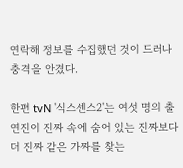연락해 정보를 수집했던 것이 드러나 충격을 안겼다.

한편 tvN '식스센스2'는 여섯 명의 출연진이 진짜 속에 숨어 있는 진짜보다 더 진짜 같은 가짜를 찾는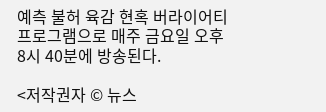예측 불허 육감 현혹 버라이어티 프로그램으로 매주 금요일 오후 8시 40분에 방송된다.

<저작권자 © 뉴스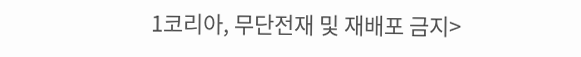1코리아, 무단전재 및 재배포 금지>